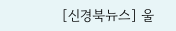[신경북뉴스] 울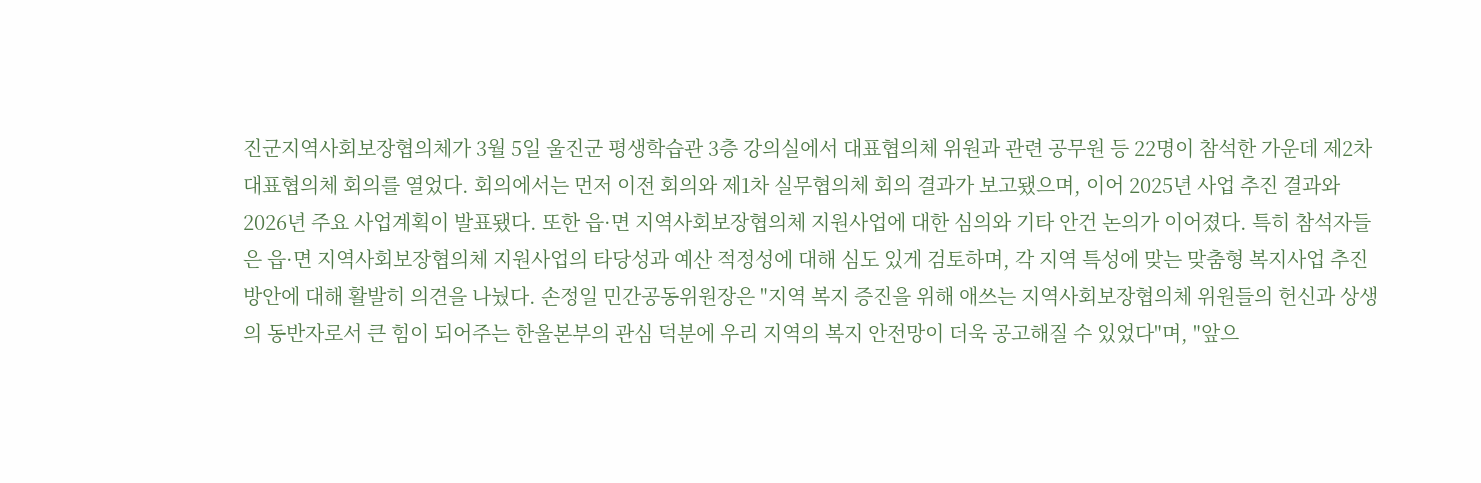진군지역사회보장협의체가 3월 5일 울진군 평생학습관 3층 강의실에서 대표협의체 위원과 관련 공무원 등 22명이 참석한 가운데 제2차 대표협의체 회의를 열었다. 회의에서는 먼저 이전 회의와 제1차 실무협의체 회의 결과가 보고됐으며, 이어 2025년 사업 추진 결과와 2026년 주요 사업계획이 발표됐다. 또한 읍·면 지역사회보장협의체 지원사업에 대한 심의와 기타 안건 논의가 이어졌다. 특히 참석자들은 읍·면 지역사회보장협의체 지원사업의 타당성과 예산 적정성에 대해 심도 있게 검토하며, 각 지역 특성에 맞는 맞춤형 복지사업 추진 방안에 대해 활발히 의견을 나눴다. 손정일 민간공동위원장은 "지역 복지 증진을 위해 애쓰는 지역사회보장협의체 위원들의 헌신과 상생의 동반자로서 큰 힘이 되어주는 한울본부의 관심 덕분에 우리 지역의 복지 안전망이 더욱 공고해질 수 있었다"며, "앞으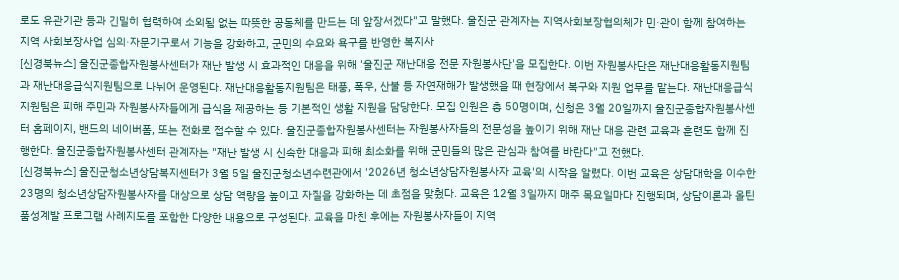로도 유관기관 등과 긴밀히 협력하여 소외됨 없는 따뜻한 공동체를 만드는 데 앞장서겠다"고 말했다. 울진군 관계자는 지역사회보장협의체가 민·관이 함께 참여하는 지역 사회보장사업 심의·자문기구로서 기능을 강화하고, 군민의 수요와 욕구를 반영한 복지사
[신경북뉴스] 울진군종합자원봉사센터가 재난 발생 시 효과적인 대응을 위해 '울진군 재난대응 전문 자원봉사단'을 모집한다. 이번 자원봉사단은 재난대응활동지원팀과 재난대응급식지원팀으로 나뉘어 운영된다. 재난대응활동지원팀은 태풍, 폭우, 산불 등 자연재해가 발생했을 때 현장에서 복구와 지원 업무를 맡는다. 재난대응급식지원팀은 피해 주민과 자원봉사자들에게 급식을 제공하는 등 기본적인 생활 지원을 담당한다. 모집 인원은 총 50명이며, 신청은 3월 20일까지 울진군종합자원봉사센터 홈페이지, 밴드의 네이버폼, 또는 전화로 접수할 수 있다. 울진군종합자원봉사센터는 자원봉사자들의 전문성을 높이기 위해 재난 대응 관련 교육과 훈련도 함께 진행한다. 울진군종합자원봉사센터 관계자는 "재난 발생 시 신속한 대응과 피해 최소화를 위해 군민들의 많은 관심과 참여를 바란다"고 전했다.
[신경북뉴스] 울진군청소년상담복지센터가 3월 5일 울진군청소년수련관에서 '2026년 청소년상담자원봉사자 교육'의 시작을 알렸다. 이번 교육은 상담대학을 이수한 23명의 청소년상담자원봉사자를 대상으로 상담 역량을 높이고 자질을 강화하는 데 초점을 맞췄다. 교육은 12월 3일까지 매주 목요일마다 진행되며, 상담이론과 올틴품성계발 프로그램 사례지도를 포함한 다양한 내용으로 구성된다. 교육을 마친 후에는 자원봉사자들이 지역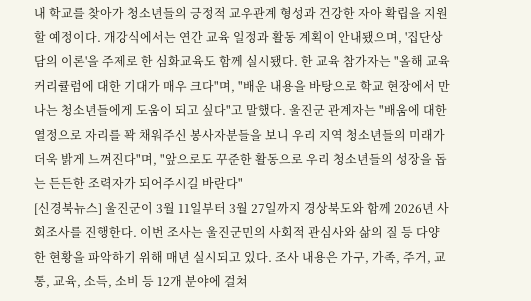내 학교를 찾아가 청소년들의 긍정적 교우관계 형성과 건강한 자아 확립을 지원할 예정이다. 개강식에서는 연간 교육 일정과 활동 계획이 안내됐으며, '집단상담의 이론'을 주제로 한 심화교육도 함께 실시됐다. 한 교육 참가자는 "올해 교육 커리큘럼에 대한 기대가 매우 크다"며, "배운 내용을 바탕으로 학교 현장에서 만나는 청소년들에게 도움이 되고 싶다"고 말했다. 울진군 관계자는 "배움에 대한 열정으로 자리를 꽉 채워주신 봉사자분들을 보니 우리 지역 청소년들의 미래가 더욱 밝게 느껴진다"며, "앞으로도 꾸준한 활동으로 우리 청소년들의 성장을 돕는 든든한 조력자가 되어주시길 바란다"
[신경북뉴스] 울진군이 3월 11일부터 3월 27일까지 경상북도와 함께 2026년 사회조사를 진행한다. 이번 조사는 울진군민의 사회적 관심사와 삶의 질 등 다양한 현황을 파악하기 위해 매년 실시되고 있다. 조사 내용은 가구, 가족, 주거, 교통, 교육, 소득, 소비 등 12개 분야에 걸쳐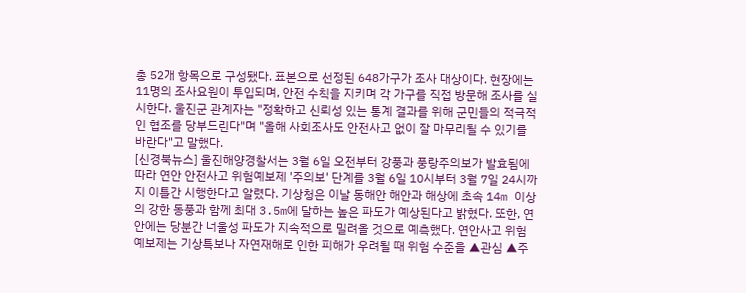총 52개 항목으로 구성됐다. 표본으로 선정된 648가구가 조사 대상이다. 현장에는 11명의 조사요원이 투입되며, 안전 수칙을 지키며 각 가구를 직접 방문해 조사를 실시한다. 울진군 관계자는 "정확하고 신뢰성 있는 통계 결과를 위해 군민들의 적극적인 협조를 당부드린다"며 "올해 사회조사도 안전사고 없이 잘 마무리될 수 있기를 바란다"고 말했다.
[신경북뉴스] 울진해양경찰서는 3월 6일 오전부터 강풍과 풍랑주의보가 발효됨에 따라 연안 안전사고 위험예보제 '주의보' 단계를 3월 6일 10시부터 3월 7일 24시까지 이틀간 시행한다고 알렸다. 기상청은 이날 동해안 해안과 해상에 초속 14m 이상의 강한 동풍과 함께 최대 3.5m에 달하는 높은 파도가 예상된다고 밝혔다. 또한, 연안에는 당분간 너울성 파도가 지속적으로 밀려올 것으로 예측했다. 연안사고 위험예보제는 기상특보나 자연재해로 인한 피해가 우려될 때 위험 수준을 ▲관심 ▲주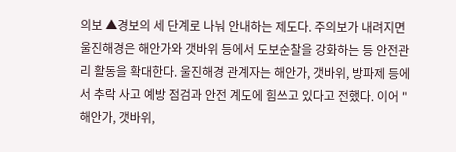의보 ▲경보의 세 단계로 나눠 안내하는 제도다. 주의보가 내려지면 울진해경은 해안가와 갯바위 등에서 도보순찰을 강화하는 등 안전관리 활동을 확대한다. 울진해경 관계자는 해안가, 갯바위, 방파제 등에서 추락 사고 예방 점검과 안전 계도에 힘쓰고 있다고 전했다. 이어 "해안가, 갯바위,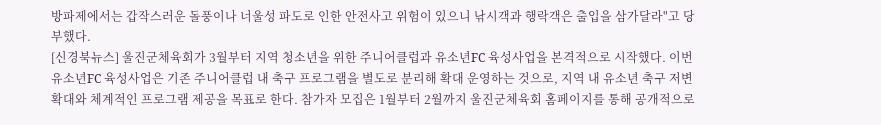방파제에서는 갑작스러운 돌풍이나 너울성 파도로 인한 안전사고 위험이 있으니 낚시객과 행락객은 출입을 삼가달라"고 당부했다.
[신경북뉴스] 울진군체육회가 3월부터 지역 청소년을 위한 주니어클럽과 유소년FC 육성사업을 본격적으로 시작했다. 이번 유소년FC 육성사업은 기존 주니어클럽 내 축구 프로그램을 별도로 분리해 확대 운영하는 것으로, 지역 내 유소년 축구 저변 확대와 체계적인 프로그램 제공을 목표로 한다. 참가자 모집은 1월부터 2월까지 울진군체육회 홈페이지를 통해 공개적으로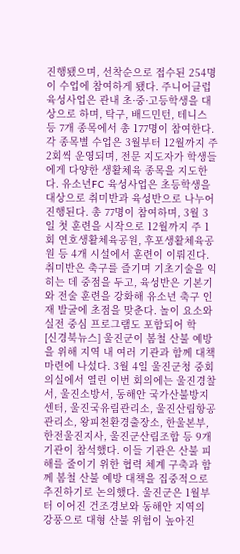진행됐으며, 선착순으로 접수된 254명이 수업에 참여하게 됐다. 주니어클럽 육성사업은 관내 초·중·고등학생을 대상으로 하며, 탁구, 배드민턴, 테니스 등 7개 종목에서 총 177명이 참여한다. 각 종목별 수업은 3월부터 12월까지 주 2회씩 운영되며, 전문 지도자가 학생들에게 다양한 생활체육 종목을 지도한다. 유소년FC 육성사업은 초등학생을 대상으로 취미반과 육성반으로 나누어 진행된다. 총 77명이 참여하며, 3월 3일 첫 훈련을 시작으로 12월까지 주 1회 연호생활체육공원, 후포생활체육공원 등 4개 시설에서 훈련이 이뤄진다. 취미반은 축구를 즐기며 기초기술을 익히는 데 중점을 두고, 육성반은 기본기와 전술 훈련을 강화해 유소년 축구 인재 발굴에 초점을 맞춘다. 놀이 요소와 실전 중심 프로그램도 포함되어 학
[신경북뉴스] 울진군이 봄철 산불 예방을 위해 지역 내 여러 기관과 함께 대책 마련에 나섰다. 3월 4일 울진군청 중회의실에서 열린 이번 회의에는 울진경찰서, 울진소방서, 동해안 국가산불방지센터, 울진국유림관리소, 울진산림항공관리소, 왕피천환경출장소, 한울본부, 한전울진지사, 울진군산림조합 등 9개 기관이 참석했다. 이들 기관은 산불 피해를 줄이기 위한 협력 체계 구축과 함께 봄철 산불 예방 대책을 집중적으로 추진하기로 논의했다. 울진군은 1월부터 이어진 건조경보와 동해안 지역의 강풍으로 대형 산불 위험이 높아진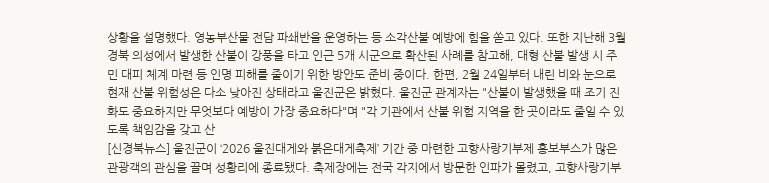상황을 설명했다. 영농부산물 전담 파쇄반을 운영하는 등 소각산불 예방에 힘을 쏟고 있다. 또한 지난해 3월 경북 의성에서 발생한 산불이 강풍을 타고 인근 5개 시군으로 확산된 사례를 참고해, 대형 산불 발생 시 주민 대피 체계 마련 등 인명 피해를 줄이기 위한 방안도 준비 중이다. 한편, 2월 24일부터 내린 비와 눈으로 현재 산불 위험성은 다소 낮아진 상태라고 울진군은 밝혔다. 울진군 관계자는 "산불이 발생했을 때 조기 진화도 중요하지만 무엇보다 예방이 가장 중요하다"며 "각 기관에서 산불 위험 지역을 한 곳이라도 줄일 수 있도록 책임감을 갖고 산
[신경북뉴스] 울진군이 ‘2026 울진대게와 붉은대게축제’ 기간 중 마련한 고향사랑기부제 홍보부스가 많은 관광객의 관심을 끌며 성황리에 종료됐다. 축제장에는 전국 각지에서 방문한 인파가 몰렸고, 고향사랑기부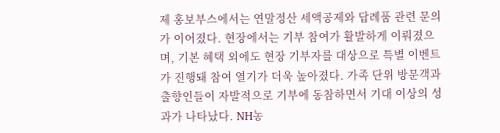제 홍보부스에서는 연말정산 세액공제와 답례품 관련 문의가 이어졌다. 현장에서는 기부 참여가 활발하게 이뤄졌으며, 기본 혜택 외에도 현장 기부자를 대상으로 특별 이벤트가 진행돼 참여 열기가 더욱 높아졌다. 가족 단위 방문객과 출향인들이 자발적으로 기부에 동참하면서 기대 이상의 성과가 나타났다. NH농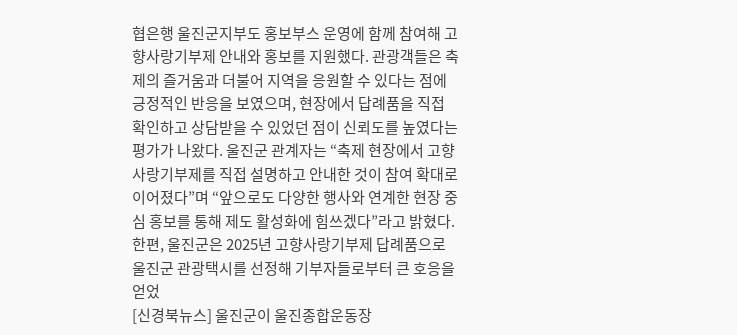협은행 울진군지부도 홍보부스 운영에 함께 참여해 고향사랑기부제 안내와 홍보를 지원했다. 관광객들은 축제의 즐거움과 더불어 지역을 응원할 수 있다는 점에 긍정적인 반응을 보였으며, 현장에서 답례품을 직접 확인하고 상담받을 수 있었던 점이 신뢰도를 높였다는 평가가 나왔다. 울진군 관계자는 “축제 현장에서 고향사랑기부제를 직접 설명하고 안내한 것이 참여 확대로 이어졌다”며 “앞으로도 다양한 행사와 연계한 현장 중심 홍보를 통해 제도 활성화에 힘쓰겠다”라고 밝혔다. 한편, 울진군은 2025년 고향사랑기부제 답례품으로 울진군 관광택시를 선정해 기부자들로부터 큰 호응을 얻었
[신경북뉴스] 울진군이 울진종합운동장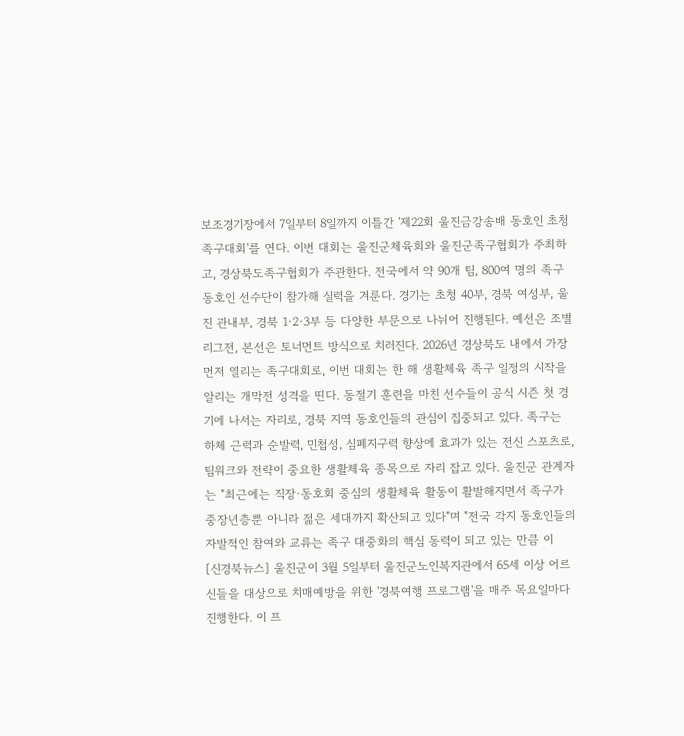보조경기장에서 7일부터 8일까지 이틀간 '제22회 울진금강송배 동호인 초청 족구대회'를 연다. 이번 대회는 울진군체육회와 울진군족구협회가 주최하고, 경상북도족구협회가 주관한다. 전국에서 약 90개 팀, 800여 명의 족구 동호인 선수단이 참가해 실력을 겨룬다. 경기는 초청 40부, 경북 여성부, 울진 관내부, 경북 1·2·3부 등 다양한 부문으로 나뉘어 진행된다. 예선은 조별 리그전, 본선은 토너먼트 방식으로 치러진다. 2026년 경상북도 내에서 가장 먼저 열리는 족구대회로, 이번 대회는 한 해 생활체육 족구 일정의 시작을 알리는 개막전 성격을 띤다. 동절기 훈련을 마친 선수들이 공식 시즌 첫 경기에 나서는 자리로, 경북 지역 동호인들의 관심이 집중되고 있다. 족구는 하체 근력과 순발력, 민첩성, 심폐지구력 향상에 효과가 있는 전신 스포츠로, 팀워크와 전략이 중요한 생활체육 종목으로 자리 잡고 있다. 울진군 관계자는 "최근에는 직장·동호회 중심의 생활체육 활동이 활발해지면서 족구가 중장년층뿐 아니라 젊은 세대까지 확산되고 있다"며 "전국 각지 동호인들의 자발적인 참여와 교류는 족구 대중화의 핵심 동력이 되고 있는 만큼 이
[신경북뉴스] 울진군이 3월 5일부터 울진군노인복지관에서 65세 이상 어르신들을 대상으로 치매예방을 위한 '경북여행 프로그램'을 매주 목요일마다 진행한다. 이 프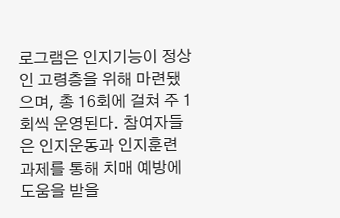로그램은 인지기능이 정상인 고령층을 위해 마련됐으며, 총 16회에 걸쳐 주 1회씩 운영된다. 참여자들은 인지운동과 인지훈련 과제를 통해 치매 예방에 도움을 받을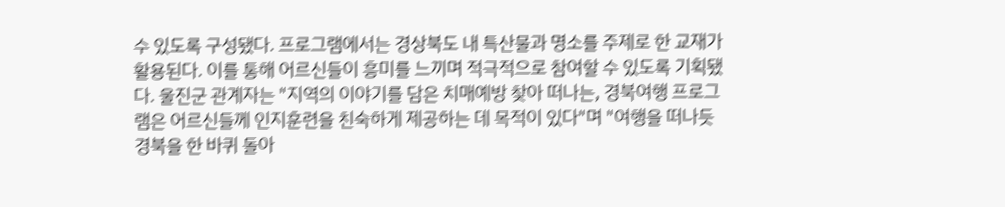수 있도록 구성됐다. 프로그램에서는 경상북도 내 특산물과 명소를 주제로 한 교재가 활용된다. 이를 통해 어르신들이 흥미를 느끼며 적극적으로 참여할 수 있도록 기획됐다. 울진군 관계자는 "지역의 이야기를 담은 치매예방 찾아 떠나는, 경북여행 프로그램은 어르신들께 인지훈련을 친숙하게 제공하는 데 목적이 있다"며 "여행을 떠나듯 경북을 한 바퀴 돌아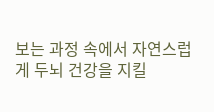보는 과정 속에서 자연스럽게 두뇌 건강을 지킬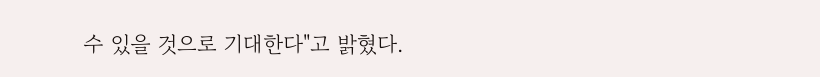수 있을 것으로 기대한다"고 밝혔다.